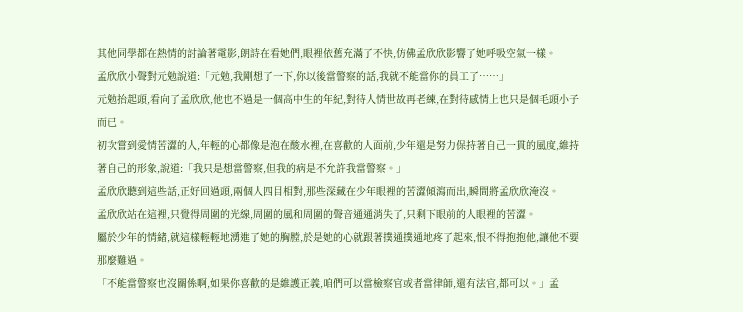其他同學都在熱情的討論著電影,朗詩在看她們,眼裡依舊充滿了不快,仿佛孟欣欣影響了她呼吸空氣一樣。
孟欣欣小聲對元勉說道:「元勉,我剛想了一下,你以後當警察的話,我就不能當你的員工了……」
元勉抬起頭,看向了孟欣欣,他也不過是一個高中生的年紀,對待人情世故再老練,在對待感情上也只是個毛頭小子而已。
初次嘗到愛情苦澀的人,年輕的心都像是泡在酸水裡,在喜歡的人面前,少年還是努力保持著自己一貫的風度,維持著自己的形象,說道:「我只是想當警察,但我的病是不允許我當警察。」
孟欣欣聽到這些話,正好回過頭,兩個人四目相對,那些深藏在少年眼裡的苦澀傾瀉而出,瞬間將孟欣欣淹沒。
孟欣欣站在這裡,只覺得周圍的光線,周圍的風和周圍的聲音通通消失了,只剩下眼前的人眼裡的苦澀。
屬於少年的情緒,就這樣輕輕地湧進了她的胸膛,於是她的心就跟著撲通撲通地疼了起來,恨不得抱抱他,讓他不要那麼難過。
「不能當警察也沒關係啊,如果你喜歡的是維護正義,咱們可以當檢察官或者當律師,還有法官,都可以。」孟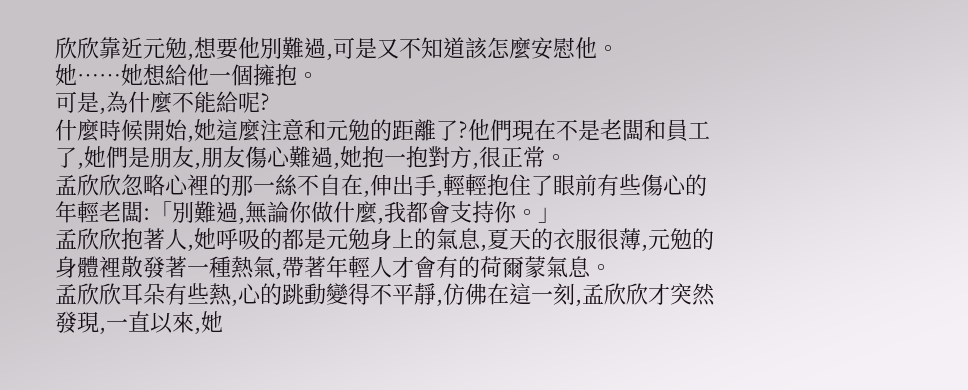欣欣靠近元勉,想要他別難過,可是又不知道該怎麼安慰他。
她……她想給他一個擁抱。
可是,為什麼不能給呢?
什麼時候開始,她這麼注意和元勉的距離了?他們現在不是老闆和員工了,她們是朋友,朋友傷心難過,她抱一抱對方,很正常。
孟欣欣忽略心裡的那一絲不自在,伸出手,輕輕抱住了眼前有些傷心的年輕老闆:「別難過,無論你做什麼,我都會支持你。」
孟欣欣抱著人,她呼吸的都是元勉身上的氣息,夏天的衣服很薄,元勉的身體裡散發著一種熱氣,帶著年輕人才會有的荷爾蒙氣息。
孟欣欣耳朵有些熱,心的跳動變得不平靜,仿佛在這一刻,孟欣欣才突然發現,一直以來,她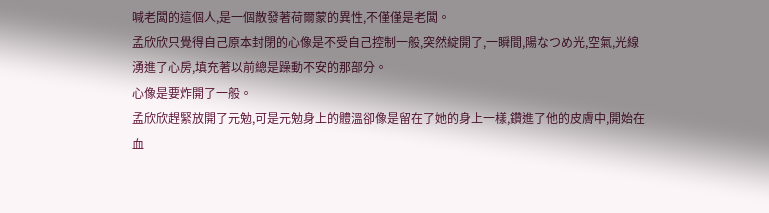喊老闆的這個人,是一個散發著荷爾蒙的異性,不僅僅是老闆。
孟欣欣只覺得自己原本封閉的心像是不受自己控制一般,突然綻開了,一瞬間,陽なつめ光,空氣,光線湧進了心房,填充著以前總是躁動不安的那部分。
心像是要炸開了一般。
孟欣欣趕緊放開了元勉,可是元勉身上的體溫卻像是留在了她的身上一樣,鑽進了他的皮膚中,開始在血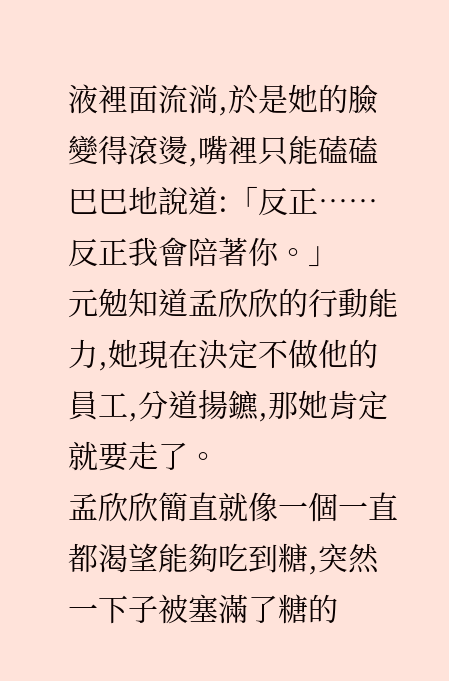液裡面流淌,於是她的臉變得滾燙,嘴裡只能磕磕巴巴地說道:「反正……反正我會陪著你。」
元勉知道孟欣欣的行動能力,她現在決定不做他的員工,分道揚鑣,那她肯定就要走了。
孟欣欣簡直就像一個一直都渴望能夠吃到糖,突然一下子被塞滿了糖的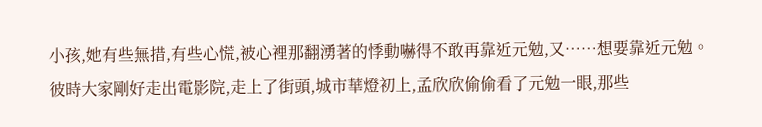小孩,她有些無措,有些心慌,被心裡那翻湧著的悸動嚇得不敢再靠近元勉,又……想要靠近元勉。
彼時大家剛好走出電影院,走上了街頭,城市華燈初上,孟欣欣偷偷看了元勉一眼,那些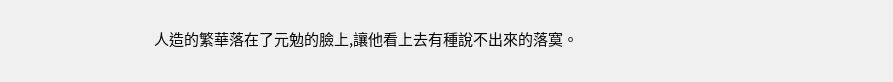人造的繁華落在了元勉的臉上,讓他看上去有種說不出來的落寞。